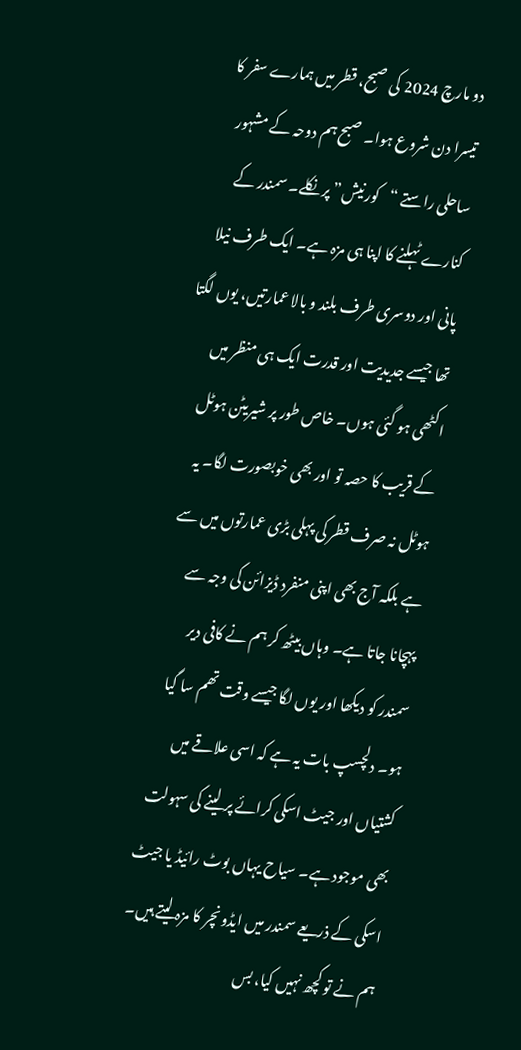دو مارچ 2024 کی صبح، قطر میں ہمارے سفر کا تیسرا دن شروع ہوا۔ صبح ہم دوحہ کے مشہور ساحلی راستے “کورنیش” پر نکلے۔ سمندر کے کنارے ٹہلنے کا اپنا ہی مزہ ہے۔ ایک طرف نیلا پانی اور دوسری طرف بلند و بالا عمارتیں، یوں لگتا تھا جیسے جدیدیت اور قدرت ایک ہی منظر میں اکٹھی ہو گئی ہوں۔ خاص طور پر شیریٹن ہوٹل کے قریب کا حصہ تو اور بھی خوبصورت لگا۔ یہ ہوٹل نہ صرف قطر کی پہلی بڑی عمارتوں میں سے ہے بلکہ آج بھی اپنی منفرد ڈیزائن کی وجہ سے پہچانا جاتا ہے۔ وہاں بیٹھ کر ہم نے کافی دیر سمندر کو دیکھا اور یوں لگا جیسے وقت تھم سا گیا ہو۔ دلچسپ بات یہ ہے کہ اسی علاقے میں کشتیاں اور جیٹ اسکی کرائے پر لینے کی سہولت بھی موجود ہے۔ سیاح یہاں بوٹ رائیڈ یا جیٹ اسکی کے ذریعے سمندر میں ایڈونچر کا مزہ لیتے ہیں۔ ہم نے تو کچھ نہیں کیا، بس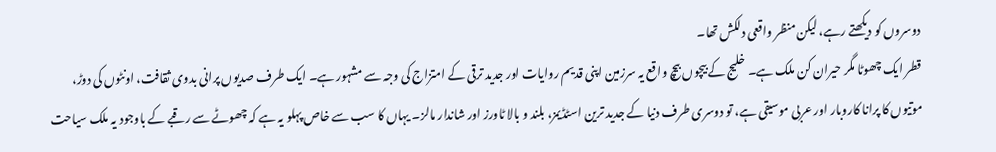دوسروں کو دیکھتے رہے، لیکن منظر واقعی دلکش تھا۔
قطر ایک چھوٹا مگر حیران کن ملک ہے۔ خلیج کے بیچوں بیچ واقع یہ سرزمین اپنی قدیم روایات اور جدید ترقی کے امتزاج کی وجہ سے مشہور ہے۔ ایک طرف صدیوں پرانی بدوی ثقافت، اونٹوں کی دوڑ، موتیوں کا پرانا کاروبار اور عربی موسیقی ہے، تو دوسری طرف دنیا کے جدید ترین اسٹڈیمز، بلند و بالا ٹاورز اور شاندار مالز۔ یہاں کا سب سے خاص پہلو یہ ہے کہ چھوٹے سے رقبے کے باوجود یہ ملک سیاحت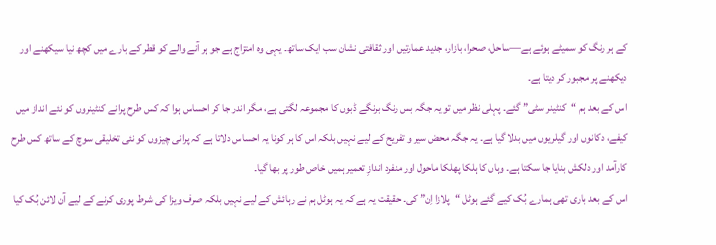کے ہر رنگ کو سمیٹے ہوئے ہے—ساحل، صحرا، بازار، جدید عمارتیں اور ثقافتی نشان سب ایک ساتھ۔ یہی وہ امتزاج ہے جو ہر آنے والے کو قطر کے بارے میں کچھ نیا سیکھنے اور دیکھنے پر مجبور کر دیتا ہے۔
اس کے بعد ہم “کنٹینر سٹی” گئے۔ پہلی نظر میں تو یہ جگہ بس رنگ برنگے ڈبوں کا مجموعہ لگتی ہے، مگر اندر جا کر احساس ہوا کہ کس طرح پرانے کنٹینروں کو نئے انداز میں کیفے، دکانوں اور گیلریوں میں بدلا گیا ہے۔ یہ جگہ محض سیر و تفریح کے لیے نہیں بلکہ اس کا ہر کونا یہ احساس دلاتا ہے کہ پرانی چیزوں کو نئی تخلیقی سوچ کے ساتھ کس طرح کارآمد اور دلکش بنایا جا سکتا ہے۔ وہاں کا ہلکا پھلکا ماحول اور منفرد اندازِ تعمیر ہمیں خاص طور پر بھا گیا۔
اس کے بعد باری تھی ہمارے بُک کیے گئے ہوٹل “پلازا اِن” کی۔ حقیقت یہ ہے کہ یہ ہوٹل ہم نے رہائش کے لیے نہیں بلکہ صرف ویزا کی شرط پوری کرنے کے لیے آن لائن بُک کیا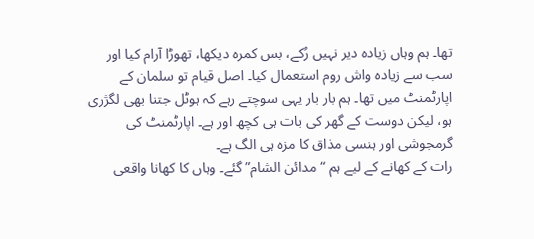تھا۔ ہم وہاں زیادہ دیر نہیں رُکے، بس کمرہ دیکھا، تھوڑا آرام کیا اور سب سے زیادہ واش روم استعمال کیا۔ اصل قیام تو سلمان کے اپارٹمنٹ میں تھا۔ ہم بار بار یہی سوچتے رہے کہ ہوٹل جتنا بھی لگژری ہو، لیکن دوست کے گھر کی بات ہی کچھ اور ہے۔ اپارٹمنٹ کی گرمجوشی اور ہنسی مذاق کا مزہ ہی الگ ہے۔
رات کے کھانے کے لیے ہم “مدائن الشام” گئے۔ وہاں کا کھانا واقعی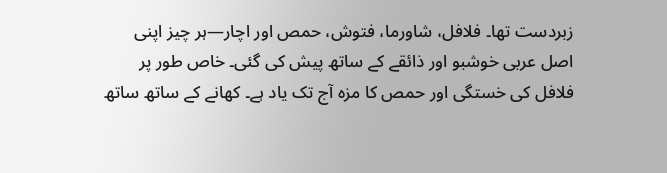زبردست تھا۔ فلافل، شاورما، فتوش، حمص اور اچار—ہر چیز اپنی اصل عربی خوشبو اور ذائقے کے ساتھ پیش کی گئی۔ خاص طور پر فلافل کی خستگی اور حمص کا مزہ آج تک یاد ہے۔ کھانے کے ساتھ ساتھ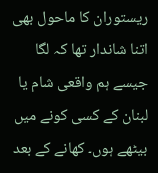ریستوران کا ماحول بھی اتنا شاندار تھا کہ لگا جیسے ہم واقعی شام یا لبنان کے کسی کونے میں بیٹھے ہوں۔ کھانے کے بعد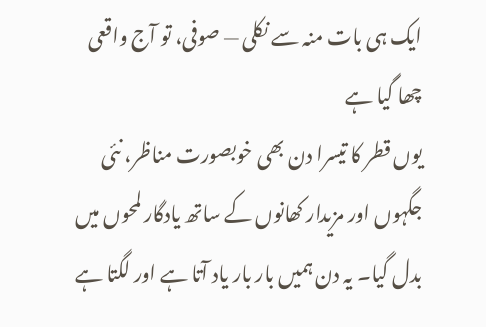ایک ہی بات منہ سے نکلی — صوفی، تو آج واقعی چھا گیا ہے
یوں قطر کا تیسرا دن بھی خوبصورت مناظر، نئی جگہوں اور مزیدار کھانوں کے ساتھ یادگار لمحوں میں بدل گیا۔ یہ دن ہمیں بار بار یاد آتا ہے اور لگتا ہے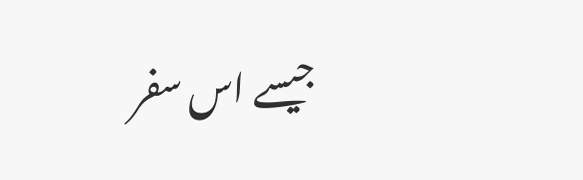جیسے اس سفر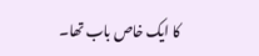کا ایک خاص باب تھا۔